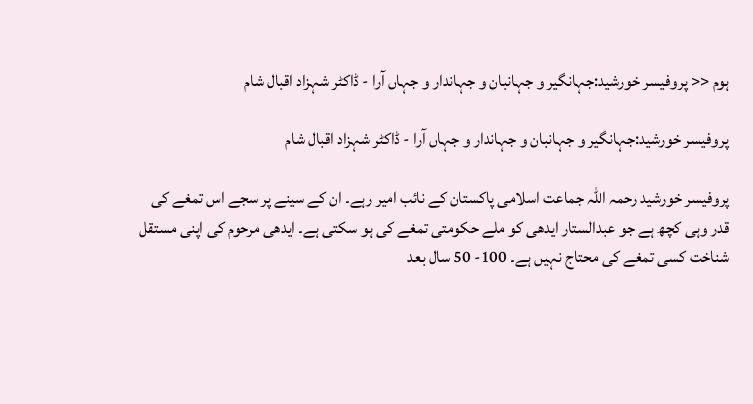ہوم << پروفیسر خورشید:جہانگیر و جہانبان و جہاندار و جہاں آرا - ڈاکٹر شہزاد اقبال شام

پروفیسر خورشید:جہانگیر و جہانبان و جہاندار و جہاں آرا - ڈاکٹر شہزاد اقبال شام

پروفیسر خورشید رحمہ اللہ جماعت اسلامی پاکستان کے نائب امیر رہے۔ ان کے سینے پر سجے اس تمغے کی قدر وہی کچھ ہے جو عبدالستار ایدھی کو ملے حکومتی تمغے کی ہو سکتی ہے۔ ایدھی مرحوم کی اپنی مستقل شناخت کسی تمغے کی محتاج نہیں ہے۔ 100- 50 سال بعد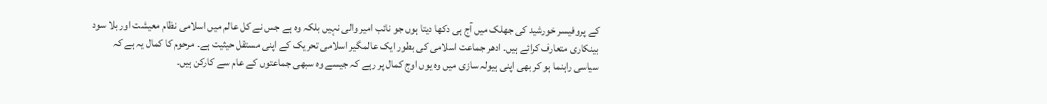کے پروفیسر خورشید کی جھلک میں آج ہی دکھا دیتا ہوں جو نائب امیر والی نہیں بلکہ وہ ہے جس نے کل عالم میں اسلامی نظام معیشت اور بلا سود بینکاری متعارف کرائے ہیں۔ ادھر جماعت اسلامی کی بطور ایک عالمگیر اسلامی تحریک کے اپنی مستقل حیثیت ہے۔ مرحوم کا کمال یہ ہے کہ سیاسی راہنما ہو کر بھی اپنی ہیولہ سازی میں وہ یوں اوج کمال پر رہے کہ جیسے وہ سبھی جماعتوں کے عام سے کارکن ہیں۔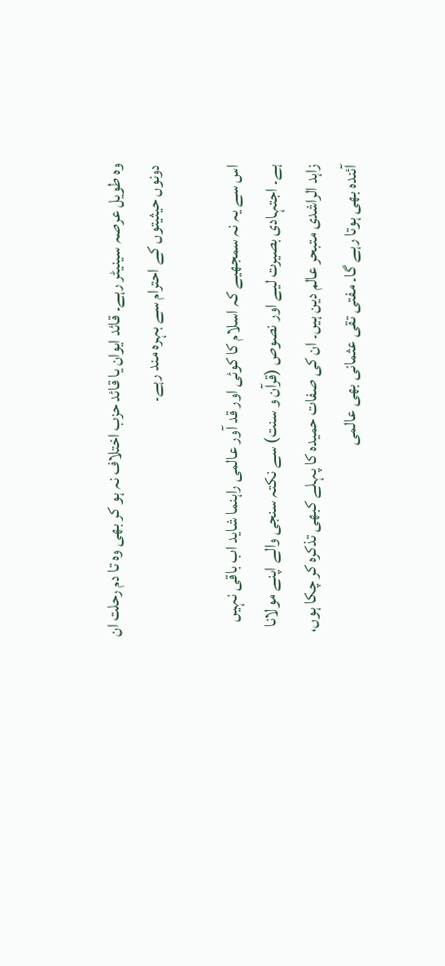وہ طویل عرصہ سینیٹر رہے۔ قائد ایوان یا قائد حزب اختلاف نہ ہو کر بھی وہ تا دم رحلت ان دونوں حیثیتوں کے احترام سے بہرہ مند رہے۔

اس سے یہ نہ سمجھیے کہ اسلام کا کوئی اور قد آور عالمی راہنما شاید اب باقی نہیں ہے۔ اجتہادی بصیرت لیے اور نصوص (قرآن و سنت) سے نکتہ سنجی والے اپنے مولانا زاہد الراشدی متبحر عالم دین ہیں۔ ان کی صفات حمیدہ کا پہلے کبھی تذکرہ کر چکا ہوں، آئندہ بھی ہوتا رہے گا۔ مفتی تقی عثمانی بھی عالمی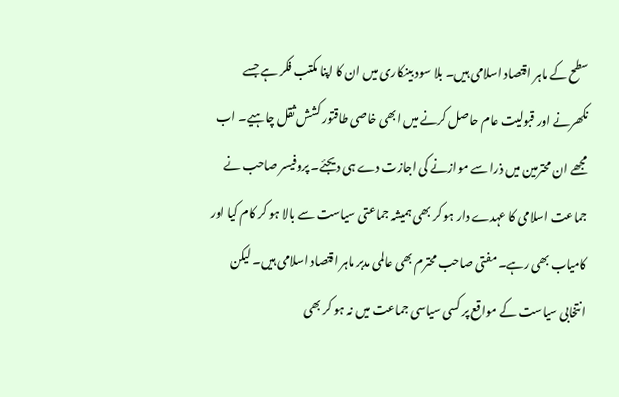سطح کے ماہر اقتصاد اسلامی ہیں۔ بلا سود بینکاری میں ان کا اپنا مکتب فکر ہے جسے نکھرنے اور قبولیت عام حاصل کرنے میں ابھی خاصی طاقتور کشش ثقل چاہیے۔ اب مجھے ان محترمین میں ذرا سے موازنے کی اجازت دے ہی دیجئے۔ پروفیسر صاحب نے جماعت اسلامی کا عہدے دار ہو کر بھی ہمیشہ جماعتی سیاست سے بالا ہو کر کام کیا اور کامیاب بھی رہے۔ مفتی صاحب محترم بھی عالمی مدبر ماہر اقتصاد اسلامی ہیں۔ لیکن انتخابی سیاست کے مواقع پر کسی سیاسی جماعت میں نہ ہو کر بھی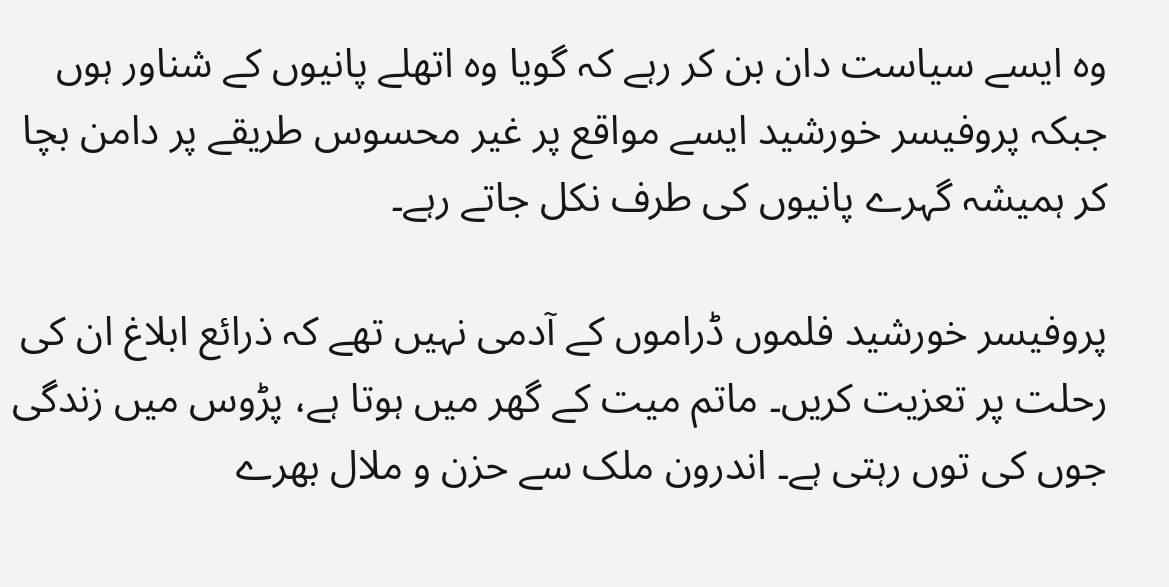وہ ایسے سیاست دان بن کر رہے کہ گویا وہ اتھلے پانیوں کے شناور ہوں جبکہ پروفیسر خورشید ایسے مواقع پر غیر محسوس طریقے پر دامن بچا کر ہمیشہ گہرے پانیوں کی طرف نکل جاتے رہے۔

پروفیسر خورشید فلموں ڈراموں کے آدمی نہیں تھے کہ ذرائع ابلاغ ان کی رحلت پر تعزیت کریں۔ ماتم میت کے گھر میں ہوتا ہے، پڑوس میں زندگی جوں کی توں رہتی ہے۔ اندرون ملک سے حزن و ملال بھرے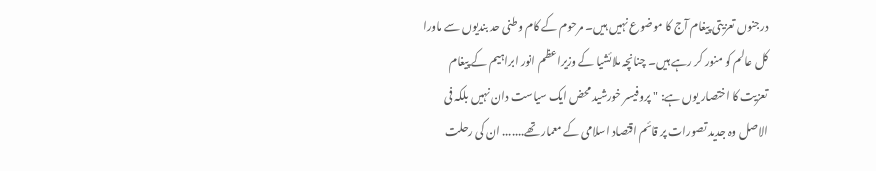درجنوں تعزیتی پیغام آج کا موضوع نہیں ہیں۔ مرحوم کے کام وطنی حد بندیوں سے ماورا کل عالم کو منور کر رہے ہیں۔ چنانچہ ملائشیا کے وزیراعظم انور ابراہیم کے پیغام تعزیت کا اختصار یوں ہے: "پروفیسر خورشید محض ایک سیاست دان نہیں بلکہ فی الاصل وہ جدید تصورات پر قائم اقتصاد اسلامی کے معمار تھے....... ان کی رحلت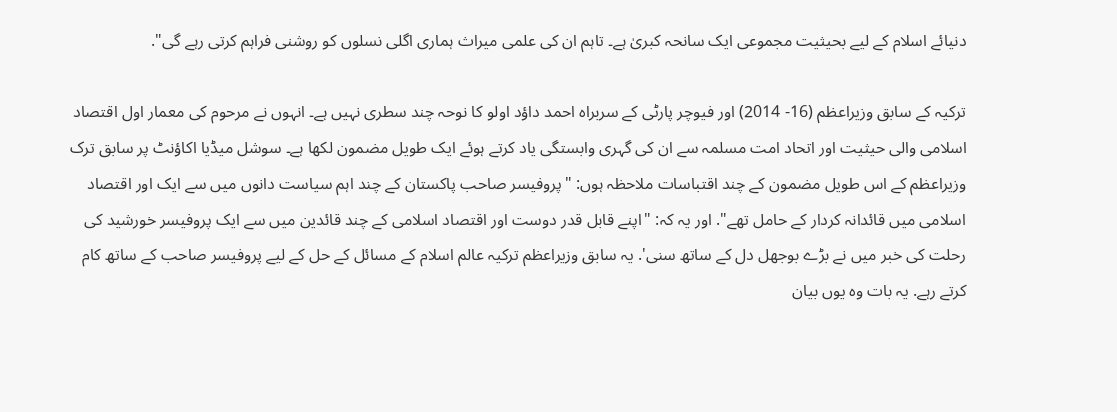دنیائے اسلام کے لیے بحیثیت مجموعی ایک سانحہ کبریٰ ہے۔ تاہم ان کی علمی میراث ہماری اگلی نسلوں کو روشنی فراہم کرتی رہے گی".

ترکیہ کے سابق وزیراعظم (16- 2014) اور فیوچر پارٹی کے سربراہ احمد داؤد اولو کا نوحہ چند سطری نہیں ہے۔ انہوں نے مرحوم کی معمار اول اقتصاد اسلامی والی حیثیت اور اتحاد امت مسلمہ سے ان کی گہری وابستگی یاد کرتے ہوئے ایک طویل مضمون لکھا ہے۔ سوشل میڈیا اکاؤنٹ پر سابق ترک وزیراعظم کے اس طویل مضمون کے چند اقتباسات ملاحظہ ہوں: "پروفیسر صاحب پاکستان کے چند اہم سیاست دانوں میں سے ایک اور اقتصاد اسلامی میں قائدانہ کردار کے حامل تھے". اور یہ کہ: "اپنے قابل قدر دوست اور اقتصاد اسلامی کے چند قائدین میں سے ایک پروفیسر خورشید کی رحلت کی خبر میں نے بڑے بوجھل دل کے ساتھ سنی'. یہ سابق وزیراعظم ترکیہ عالم اسلام کے مسائل کے حل کے لیے پروفیسر صاحب کے ساتھ کام کرتے رہے. یہ بات وہ یوں بیان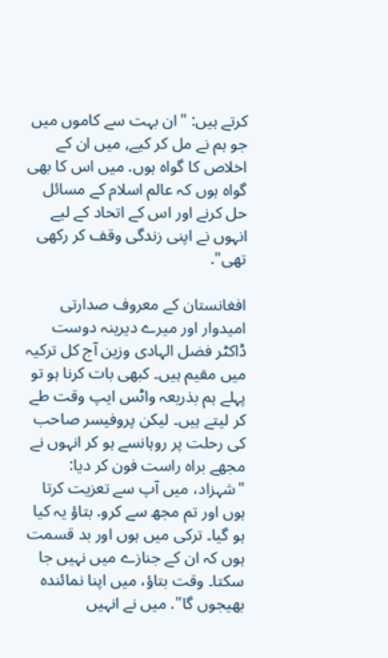کرتے ہیں: "ان بہت سے کاموں میں جو ہم نے مل کر کیے, میں ان کے اخلاص کا گواہ ہوں. میں اس کا بھی گواہ ہوں کہ عالم اسلام کے مسائل حل کرنے اور اس کے اتحاد کے لیے انہوں نے اپنی زندگی وقف کر رکھی تھی".

افغانستان کے معروف صدارتی امیدوار اور میرے دیرینہ دوست ڈاکٹر فضل الہادی وزین آج کل ترکیہ میں مقیم ہیں۔ کبھی بات کرنا ہو تو پہلے ہم بذریعہ واٹس ایپ وقت طے کر لیتے ہیں۔ لیکن پروفیسر صاحب کی رحلت پر روہانسے ہو کر انہوں نے مجھے براہ راست فون کر دیا: "شہزاد، میں آپ سے تعزیت کرتا ہوں اور تم مجھ سے کرو. بتاؤ یہ کیا ہو گیا۔ ترکی میں ہوں اور بد قسمت ہوں کہ ان کے جنازے میں نہیں جا سکتا۔ وقت بتاؤ، میں اپنا نمائندہ بھیجوں گا". میں نے انہیں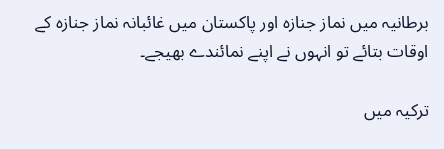برطانیہ میں نماز جنازہ اور پاکستان میں غائبانہ نماز جنازہ کے اوقات بتائے تو انہوں نے اپنے نمائندے بھیجے۔

ترکیہ میں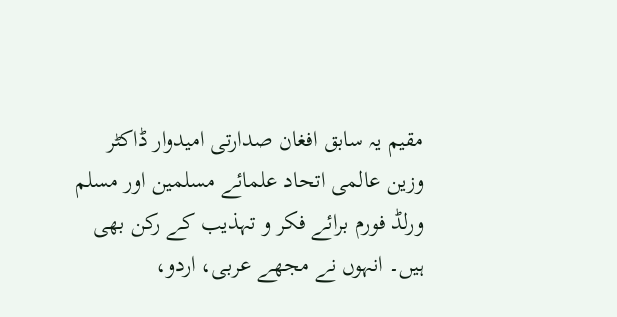مقیم یہ سابق افغان صدارتی امیدوار ڈاکٹر وزین عالمی اتحاد علمائے مسلمین اور مسلم ورلڈ فورم برائے فکر و تہذیب کے رکن بھی ہیں۔ انہوں نے مجھے عربی، اردو،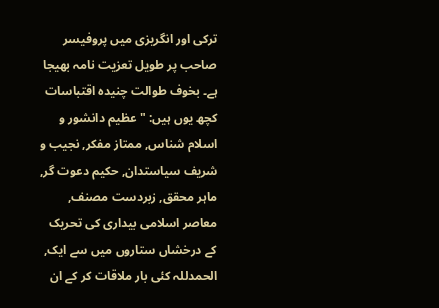ترکی اور انگریزی میں پروفیسر صاحب پر طویل تعزیت نامہ بھیجا ہے۔ بخوف طوالت چنیدہ اقتباسات کچھ یوں ہیں: "عظیم دانشور و اسلام شناس, ممتاز مفکر, نجیب و شریف سیاستدان, حکیم دعوت گر, ماہر محقق, زبردست مصنف, معاصر اسلامی بیداری کی تحریک کے درخشاں ستاروں میں سے ایک, الحمدللہ کئی بار ملاقات کر کے ان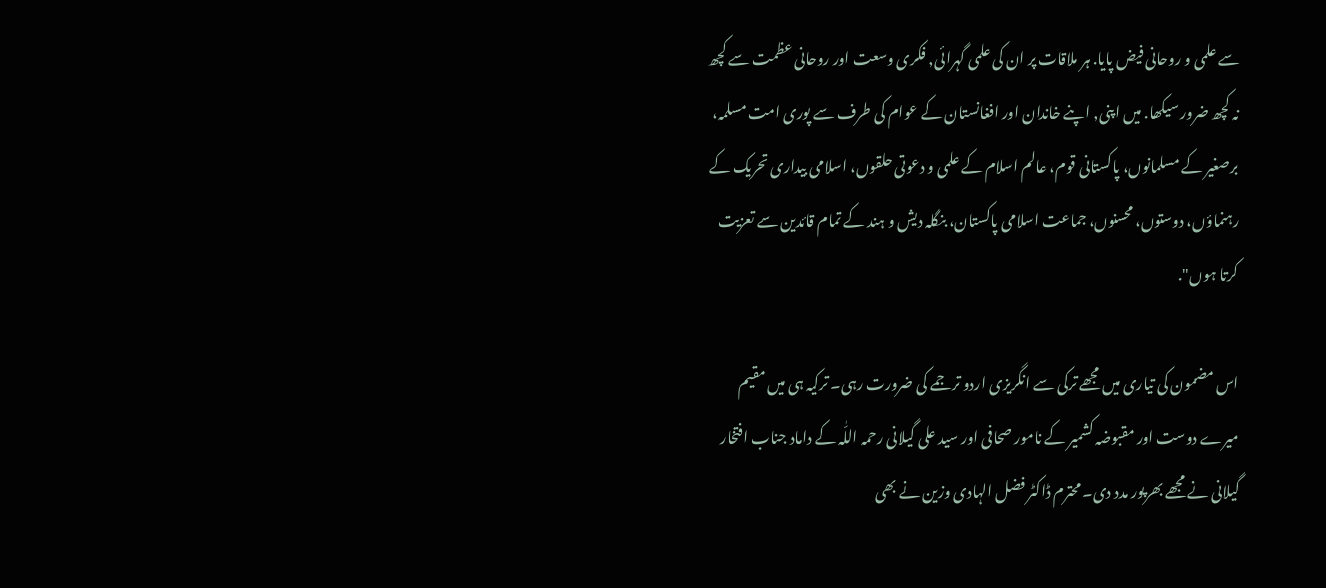سے علمی و روحانی فیض پایا. ہر ملاقات پر ان کی علمی گہرائی, فکری وسعت اور روحانی عظمت سے کچھ نہ کچھ ضرور سیکھا. میں اپنی, اپنے خاندان اور افغانستان کے عوام کی طرف سے پوری امت مسلمہ، برصغیر کے مسلمانوں، پاکستانی قوم، عالم اسلام کے علمی و دعوتی حلقوں، اسلامی بیداری تحریک کے رہنماؤں، دوستوں، محسنوں، جماعت اسلامی پاکستان، بنگلہ دیش و ہند کے تمام قائدین سے تعزیت کرتا ہوں".

اس مضمون کی تیاری میں مجھے ترکی سے انگریزی اردو ترجمے کی ضرورت رہی۔ ترکیہ ہی میں مقیم میرے دوست اور مقبوضہ کشمیر کے نامور صحافی اور سید علی گیلانی رحمہ اللّٰہ کے داماد جناب افتخار گیلانی نے مجھے بھرپور مدد دی۔ محترم ڈاکٹر فضل الہادی وزین نے بھی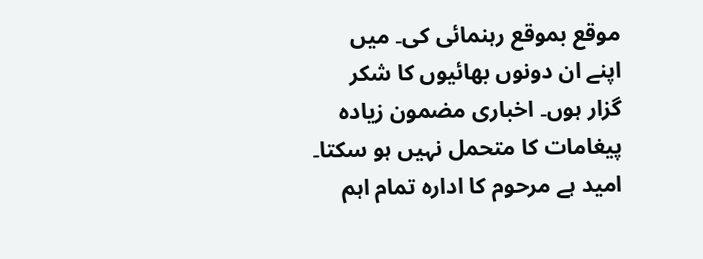موقع بموقع رہنمائی کی۔ میں اپنے ان دونوں بھائیوں کا شکر گزار ہوں۔ اخباری مضمون زیادہ پیغامات کا متحمل نہیں ہو سکتا۔ امید ہے مرحوم کا ادارہ تمام اہم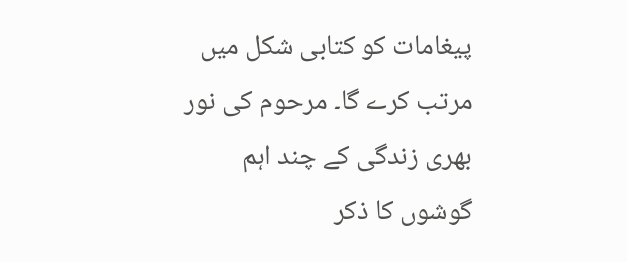پیغامات کو کتابی شکل میں مرتب کرے گا۔ مرحوم کی نور بھری زندگی کے چند اہم گوشوں کا ذکر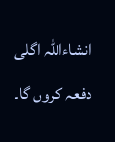انشاءاللہ اگلی دفعہ کروں گا۔